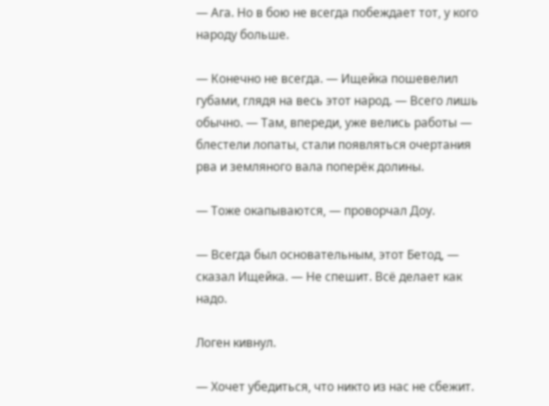— Ага. Но в бою не всегда побеждает тот, у кого народу больше.

— Конечно не всегда. — Ищейка пошевелил губами, глядя на весь этот народ. — Всего лишь обычно. — Там, впереди, уже велись работы — блестели лопаты, стали появляться очертания рва и земляного вала поперёк долины.

— Тоже окапываются, — проворчал Доу.

— Всегда был основательным, этот Бетод, — сказал Ищейка. — Не спешит. Всё делает как надо.

Логен кивнул.

— Хочет убедиться, что никто из нас не сбежит.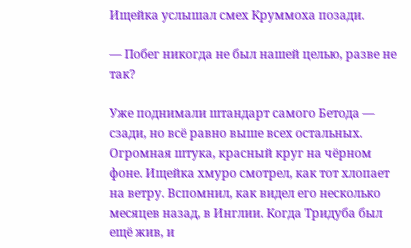Ищейка услышал смех Круммоха позади.

— Побег никогда не был нашей целью, разве не так?

Уже поднимали штандарт самого Бетода — сзади, но всё равно выше всех остальных. Огромная штука, красный круг на чёрном фоне. Ищейка хмуро смотрел, как тот хлопает на ветру. Вспомнил, как видел его несколько месяцев назад, в Инглии. Когда Тридуба был ещё жив, и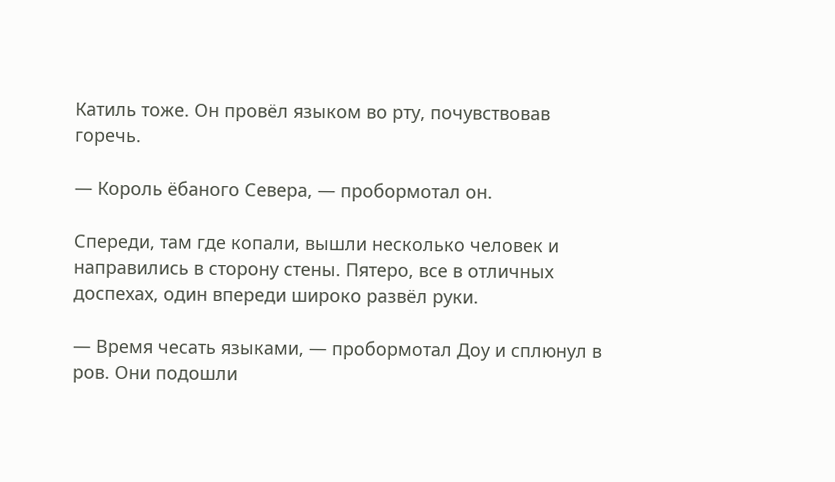Катиль тоже. Он провёл языком во рту, почувствовав горечь.

— Король ёбаного Севера, — пробормотал он.

Спереди, там где копали, вышли несколько человек и направились в сторону стены. Пятеро, все в отличных доспехах, один впереди широко развёл руки.

— Время чесать языками, — пробормотал Доу и сплюнул в ров. Они подошли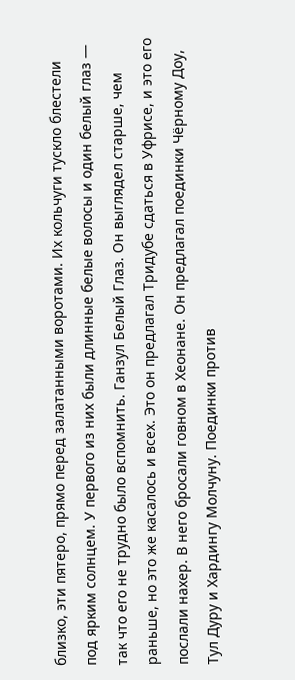близко, эти пятеро, прямо перед залатанными воротами. Их кольчуги тускло блестели под ярким солнцем. У первого из них были длинные белые волосы и один белый глаз — так что его не трудно было вспомнить. Ганзул Белый Глаз. Он выглядел старше, чем раньше, но это же касалось и всех. Это он предлагал Тридубе сдаться в Уфрисе, и это его послали нахер. В него бросали говном в Хеонане. Он предлагал поединки Чёрному Доу, Тул Дуру и Хардингу Молчуну. Поединки против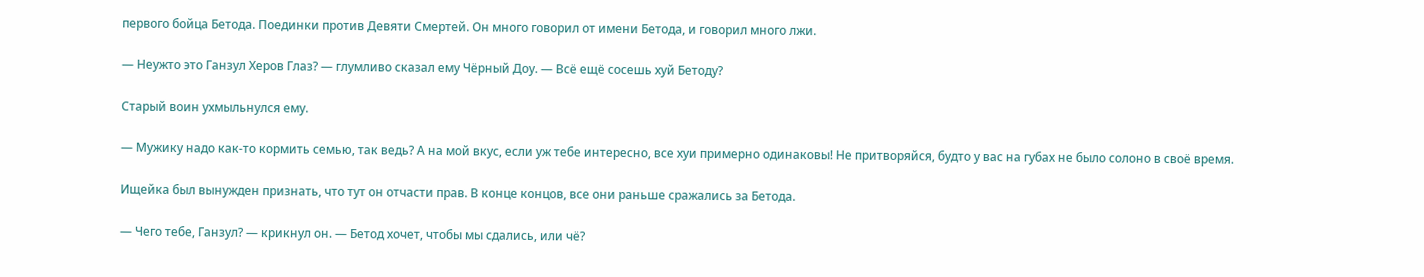первого бойца Бетода. Поединки против Девяти Смертей. Он много говорил от имени Бетода, и говорил много лжи.

— Неужто это Ганзул Херов Глаз? — глумливо сказал ему Чёрный Доу. — Всё ещё сосешь хуй Бетоду?

Старый воин ухмыльнулся ему.

— Мужику надо как-то кормить семью, так ведь? А на мой вкус, если уж тебе интересно, все хуи примерно одинаковы! Не притворяйся, будто у вас на губах не было солоно в своё время.

Ищейка был вынужден признать, что тут он отчасти прав. В конце концов, все они раньше сражались за Бетода.

— Чего тебе, Ганзул? — крикнул он. — Бетод хочет, чтобы мы сдались, или чё?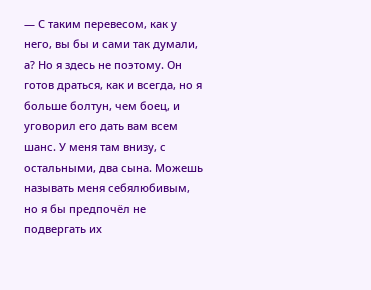— С таким перевесом, как у него, вы бы и сами так думали, а? Но я здесь не поэтому. Он готов драться, как и всегда, но я больше болтун, чем боец, и уговорил его дать вам всем шанс. У меня там внизу, с остальными, два сына. Можешь называть меня себялюбивым, но я бы предпочёл не подвергать их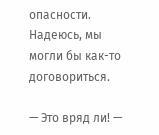опасности. Надеюсь, мы могли бы как-то договориться.

— Это вряд ли! —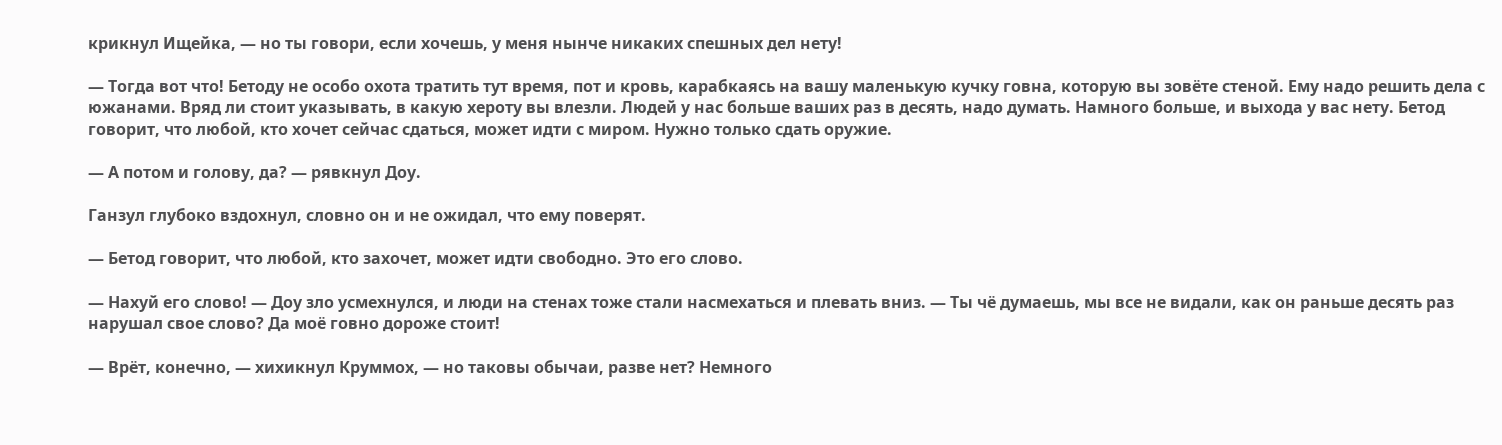крикнул Ищейка, — но ты говори, если хочешь, у меня нынче никаких спешных дел нету!

— Тогда вот что! Бетоду не особо охота тратить тут время, пот и кровь, карабкаясь на вашу маленькую кучку говна, которую вы зовёте стеной. Ему надо решить дела с южанами. Вряд ли стоит указывать, в какую хероту вы влезли. Людей у нас больше ваших раз в десять, надо думать. Намного больше, и выхода у вас нету. Бетод говорит, что любой, кто хочет сейчас сдаться, может идти с миром. Нужно только сдать оружие.

— А потом и голову, да? — рявкнул Доу.

Ганзул глубоко вздохнул, словно он и не ожидал, что ему поверят.

— Бетод говорит, что любой, кто захочет, может идти свободно. Это его слово.

— Нахуй его слово! — Доу зло усмехнулся, и люди на стенах тоже стали насмехаться и плевать вниз. — Ты чё думаешь, мы все не видали, как он раньше десять раз нарушал свое слово? Да моё говно дороже стоит!

— Врёт, конечно, — хихикнул Круммох, — но таковы обычаи, разве нет? Немного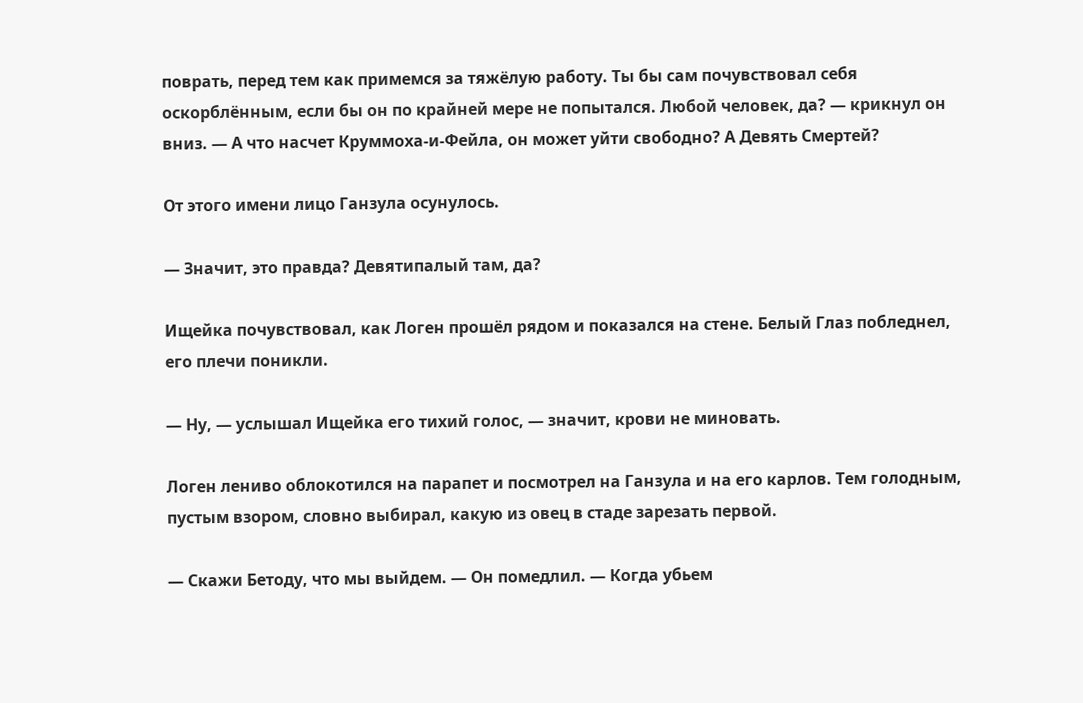поврать, перед тем как примемся за тяжёлую работу. Ты бы сам почувствовал себя оскорблённым, если бы он по крайней мере не попытался. Любой человек, да? — крикнул он вниз. — А что насчет Круммоха-и-Фейла, он может уйти свободно? А Девять Смертей?

От этого имени лицо Ганзула осунулось.

— Значит, это правда? Девятипалый там, да?

Ищейка почувствовал, как Логен прошёл рядом и показался на стене. Белый Глаз побледнел, его плечи поникли.

— Ну, — услышал Ищейка его тихий голос, — значит, крови не миновать.

Логен лениво облокотился на парапет и посмотрел на Ганзула и на его карлов. Тем голодным, пустым взором, словно выбирал, какую из овец в стаде зарезать первой.

— Скажи Бетоду, что мы выйдем. — Он помедлил. — Когда убьем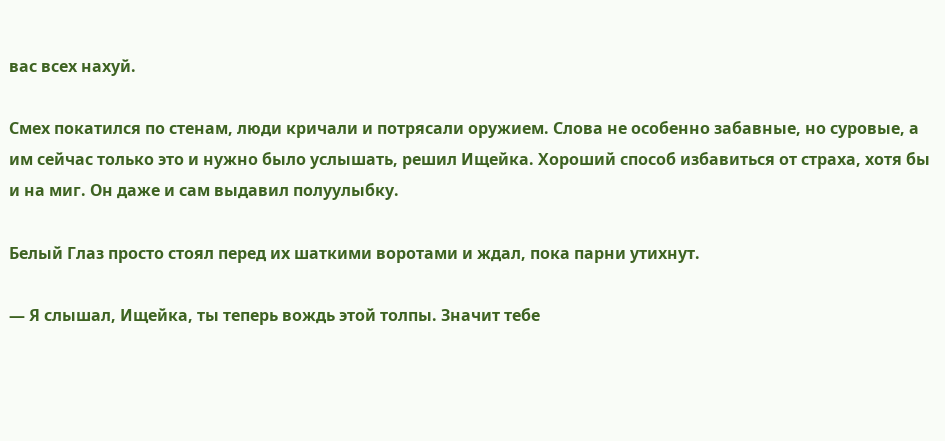вас всех нахуй.

Смех покатился по стенам, люди кричали и потрясали оружием. Слова не особенно забавные, но суровые, а им сейчас только это и нужно было услышать, решил Ищейка. Хороший способ избавиться от страха, хотя бы и на миг. Он даже и сам выдавил полуулыбку.

Белый Глаз просто стоял перед их шаткими воротами и ждал, пока парни утихнут.

— Я слышал, Ищейка, ты теперь вождь этой толпы. Значит тебе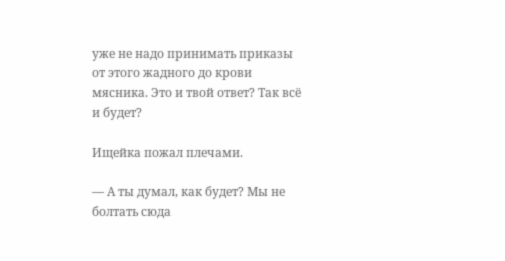уже не надо принимать приказы от этого жадного до крови мясника. Это и твой ответ? Так всё и будет?

Ищейка пожал плечами.

— А ты думал, как будет? Мы не болтать сюда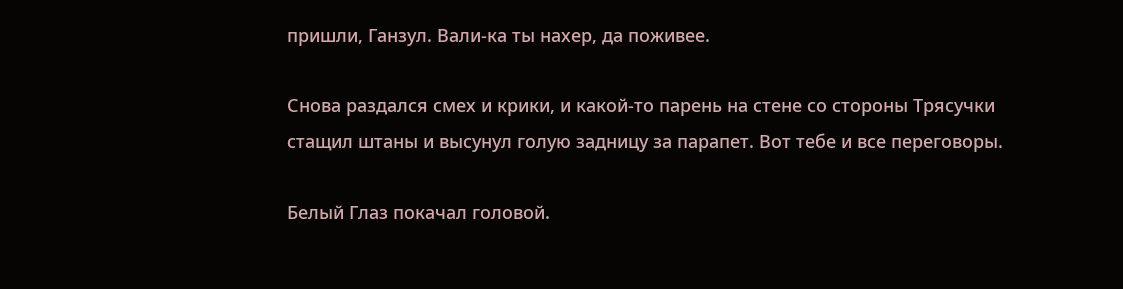пришли, Ганзул. Вали-ка ты нахер, да поживее.

Снова раздался смех и крики, и какой-то парень на стене со стороны Трясучки стащил штаны и высунул голую задницу за парапет. Вот тебе и все переговоры.

Белый Глаз покачал головой.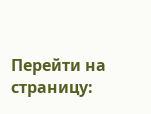Перейти на страницу: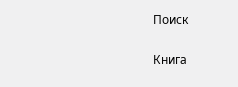Поиск

Книга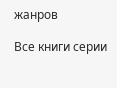жанров

Все книги серии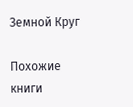Земной Круг

Похожие книги